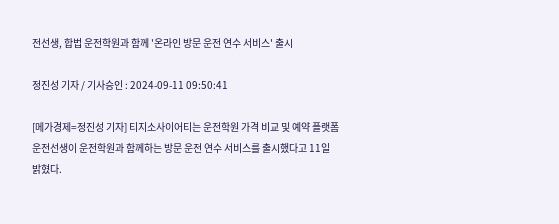전선생, 합법 운전학원과 함께 '온라인 방문 운전 연수 서비스' 출시

정진성 기자 / 기사승인 : 2024-09-11 09:50:41

[메가경제=정진성 기자] 티지소사이어티는 운전학원 가격 비교 및 예약 플랫폼 운전선생이 운전학원과 함께하는 방문 운전 연수 서비스를 출시했다고 11일 밝혔다.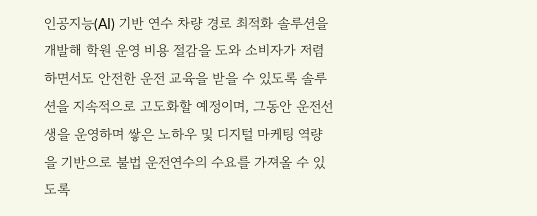인공지능(AI) 기반 연수 차량 경로 최적화 솔루션을 개발해 학원 운영 비용 절감을 도와 소비자가 저렴하면서도 안전한 운전 교육을 받을 수 있도록 솔루션을 지속적으로 고도화할 예정이며, 그동안 운전선생을 운영하며 쌓은 노하우 및 디지털 마케팅 역량을 기반으로 불법 운전연수의 수요를 가져올 수 있도록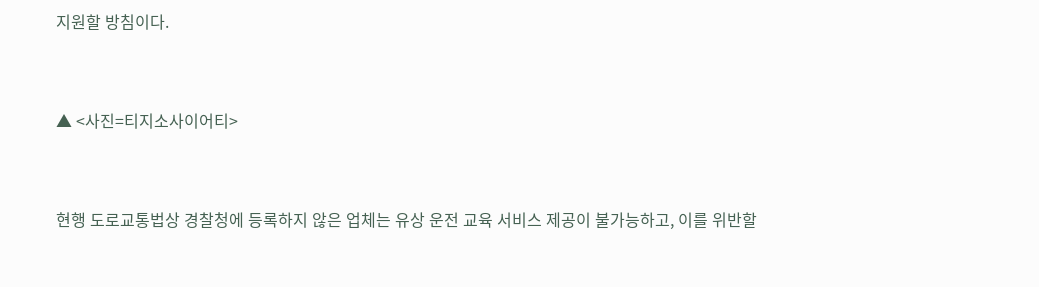지원할 방침이다.



▲ <사진=티지소사이어티>



현행 도로교통법상 경찰청에 등록하지 않은 업체는 유상 운전 교육 서비스 제공이 불가능하고, 이를 위반할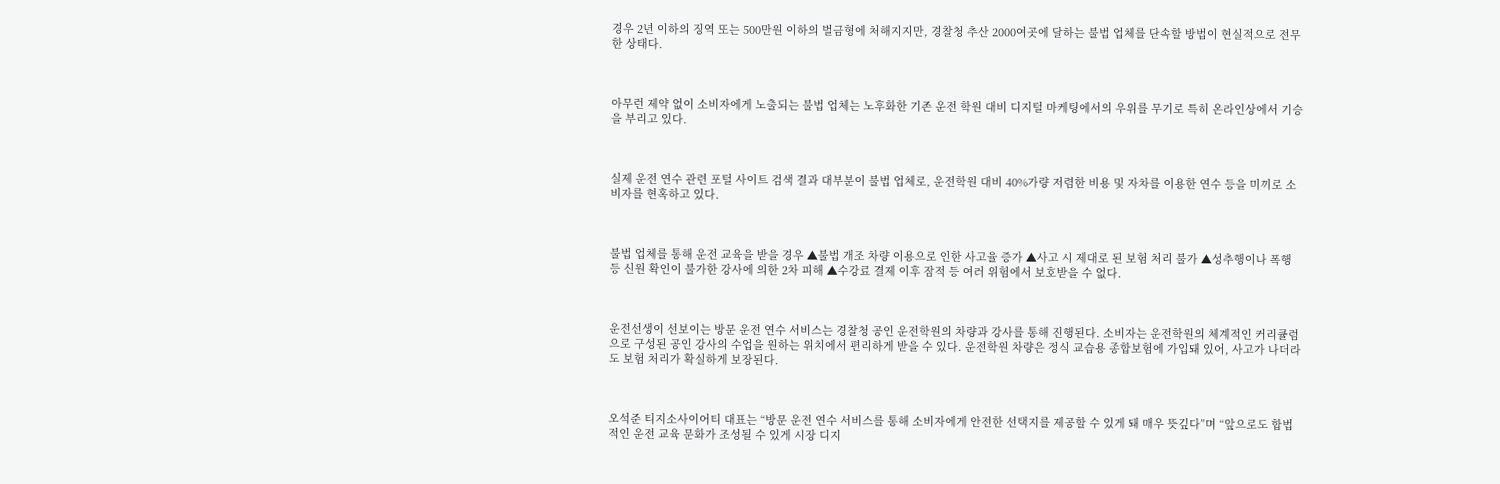경우 2년 이하의 징역 또는 500만원 이하의 벌금형에 처해지지만, 경찰청 추산 2000여곳에 달하는 불법 업체를 단속할 방법이 현실적으로 전무한 상태다.



아무런 제약 없이 소비자에게 노출되는 불법 업체는 노후화한 기존 운전 학원 대비 디지털 마케팅에서의 우위를 무기로 특히 온라인상에서 기승을 부리고 있다.



실제 운전 연수 관련 포털 사이트 검색 결과 대부분이 불법 업체로, 운전학원 대비 40%가량 저렴한 비용 및 자차를 이용한 연수 등을 미끼로 소비자를 현혹하고 있다.



불법 업체를 통해 운전 교육을 받을 경우 ▲불법 개조 차량 이용으로 인한 사고율 증가 ▲사고 시 제대로 된 보험 처리 불가 ▲성추행이나 폭행 등 신원 확인이 불가한 강사에 의한 2차 피해 ▲수강료 결제 이후 잠적 등 여러 위험에서 보호받을 수 없다.



운전선생이 선보이는 방문 운전 연수 서비스는 경찰청 공인 운전학원의 차량과 강사를 통해 진행된다. 소비자는 운전학원의 체계적인 커리큘럼으로 구성된 공인 강사의 수업을 원하는 위치에서 편리하게 받을 수 있다. 운전학원 차량은 정식 교습용 종합보험에 가입돼 있어, 사고가 나더라도 보험 처리가 확실하게 보장된다.



오석준 티지소사이어티 대표는 “방문 운전 연수 서비스를 통해 소비자에게 안전한 선택지를 제공할 수 있게 돼 매우 뜻깊다”며 “앞으로도 합법적인 운전 교육 문화가 조성될 수 있게 시장 디지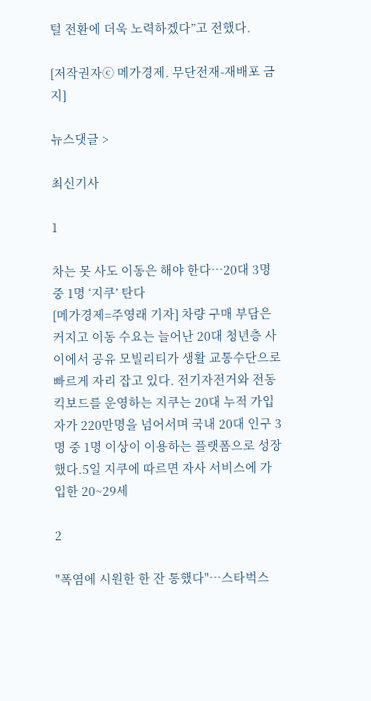털 전환에 더욱 노력하겠다”고 전했다.

[저작권자ⓒ 메가경제. 무단전재-재배포 금지]

뉴스댓글 >

최신기사

1

차는 못 사도 이동은 해야 한다…20대 3명 중 1명 ‘지쿠’ 탄다
[메가경제=주영래 기자] 차량 구매 부담은 커지고 이동 수요는 늘어난 20대 청년층 사이에서 공유 모빌리티가 생활 교통수단으로 빠르게 자리 잡고 있다. 전기자전거와 전동킥보드를 운영하는 지쿠는 20대 누적 가입자가 220만명을 넘어서며 국내 20대 인구 3명 중 1명 이상이 이용하는 플랫폼으로 성장했다.5일 지쿠에 따르면 자사 서비스에 가입한 20~29세

2

"폭염에 시원한 한 잔 통했다"…스타벅스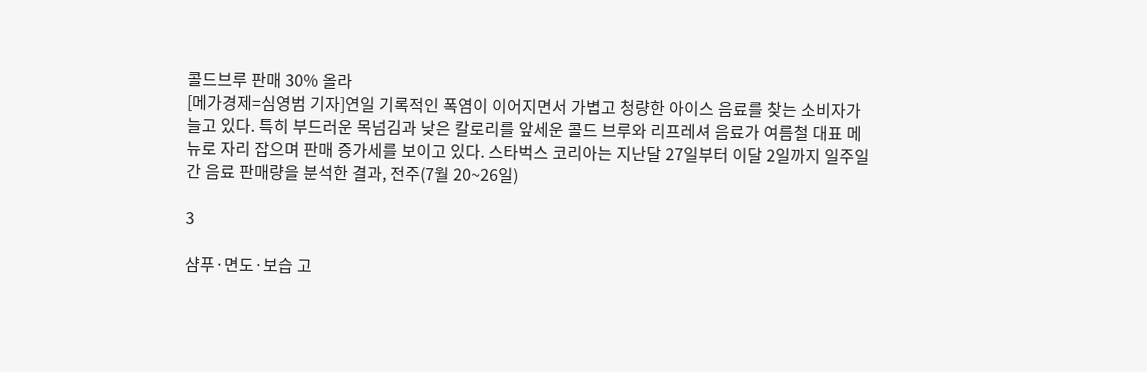콜드브루 판매 30% 올라
[메가경제=심영범 기자]연일 기록적인 폭염이 이어지면서 가볍고 청량한 아이스 음료를 찾는 소비자가 늘고 있다. 특히 부드러운 목넘김과 낮은 칼로리를 앞세운 콜드 브루와 리프레셔 음료가 여름철 대표 메뉴로 자리 잡으며 판매 증가세를 보이고 있다. 스타벅스 코리아는 지난달 27일부터 이달 2일까지 일주일간 음료 판매량을 분석한 결과, 전주(7월 20~26일)

3

샴푸·면도·보습 고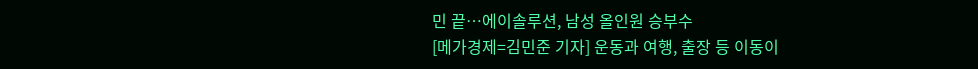민 끝…에이솔루션, 남성 올인원 승부수
[메가경제=김민준 기자] 운동과 여행, 출장 등 이동이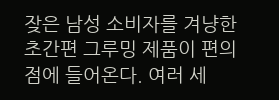잦은 남성 소비자를 겨냥한 초간편 그루밍 제품이 편의점에 들어온다. 여러 세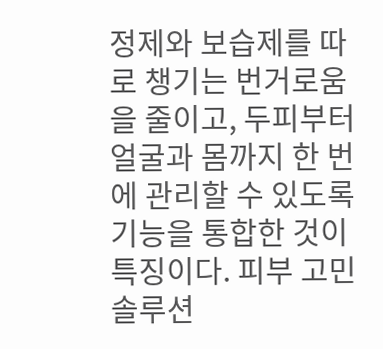정제와 보습제를 따로 챙기는 번거로움을 줄이고, 두피부터 얼굴과 몸까지 한 번에 관리할 수 있도록 기능을 통합한 것이 특징이다. 피부 고민 솔루션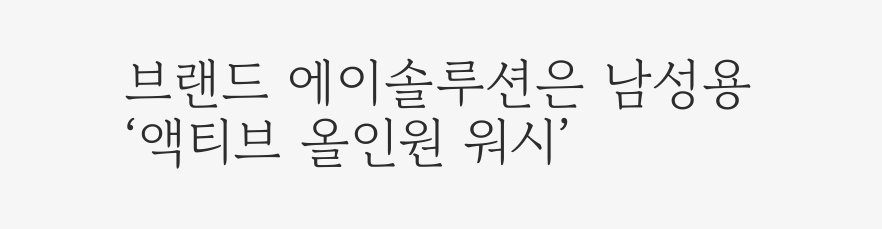브랜드 에이솔루션은 남성용 ‘액티브 올인원 워시’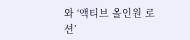와 ‘액티브 올인원 로션’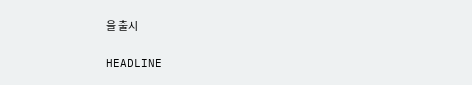을 출시

HEADLINE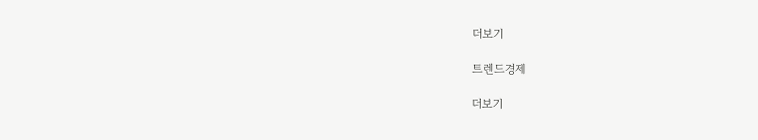더보기

트렌드경제

더보기